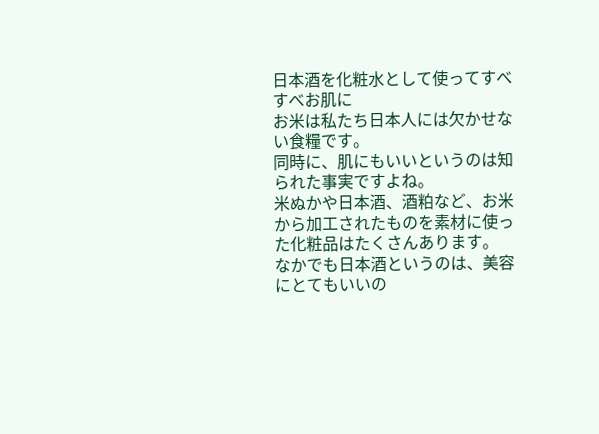日本酒を化粧水として使ってすべすべお肌に
お米は私たち日本人には欠かせない食糧です。
同時に、肌にもいいというのは知られた事実ですよね。
米ぬかや日本酒、酒粕など、お米から加工されたものを素材に使った化粧品はたくさんあります。
なかでも日本酒というのは、美容にとてもいいの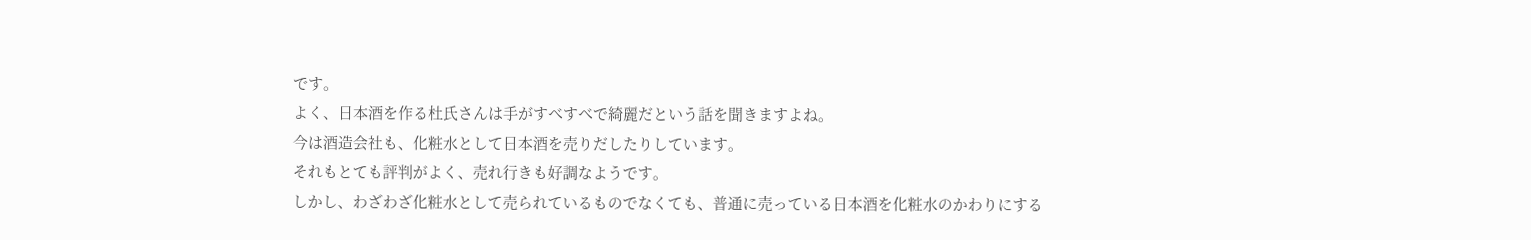です。
よく、日本酒を作る杜氏さんは手がすべすべで綺麗だという話を聞きますよね。
今は酒造会社も、化粧水として日本酒を売りだしたりしています。
それもとても評判がよく、売れ行きも好調なようです。
しかし、わざわざ化粧水として売られているものでなくても、普通に売っている日本酒を化粧水のかわりにする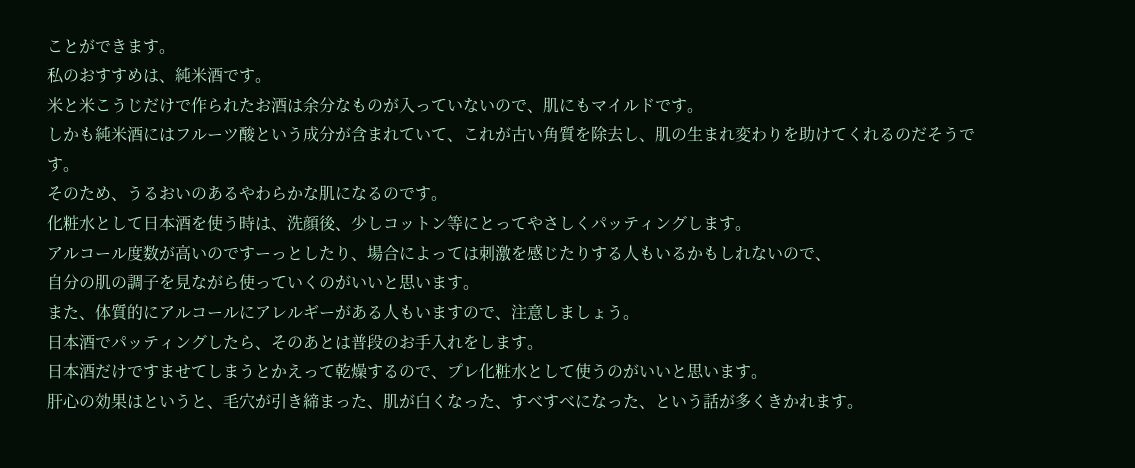ことができます。
私のおすすめは、純米酒です。
米と米こうじだけで作られたお酒は余分なものが入っていないので、肌にもマイルドです。
しかも純米酒にはフルーツ酸という成分が含まれていて、これが古い角質を除去し、肌の生まれ変わりを助けてくれるのだそうです。
そのため、うるおいのあるやわらかな肌になるのです。
化粧水として日本酒を使う時は、洗顔後、少しコットン等にとってやさしくパッティングします。
アルコール度数が高いのですーっとしたり、場合によっては刺激を感じたりする人もいるかもしれないので、
自分の肌の調子を見ながら使っていくのがいいと思います。
また、体質的にアルコールにアレルギーがある人もいますので、注意しましょう。
日本酒でパッティングしたら、そのあとは普段のお手入れをします。
日本酒だけですませてしまうとかえって乾燥するので、プレ化粧水として使うのがいいと思います。
肝心の効果はというと、毛穴が引き締まった、肌が白くなった、すべすべになった、という話が多くきかれます。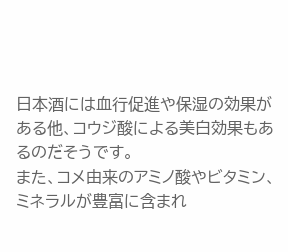日本酒には血行促進や保湿の効果がある他、コウジ酸による美白効果もあるのだそうです。
また、コメ由来のアミノ酸やビタミン、ミネラルが豊富に含まれ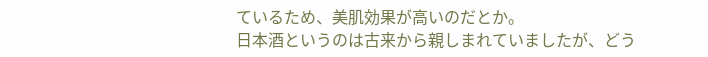ているため、美肌効果が高いのだとか。
日本酒というのは古来から親しまれていましたが、どう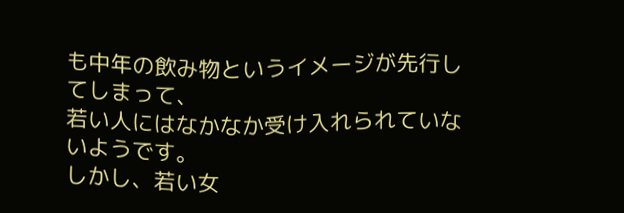も中年の飲み物というイメージが先行してしまって、
若い人にはなかなか受け入れられていないようです。
しかし、若い女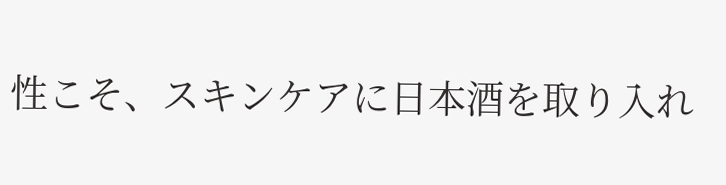性こそ、スキンケアに日本酒を取り入れ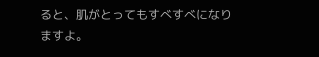ると、肌がとってもすべすべになりますよ。